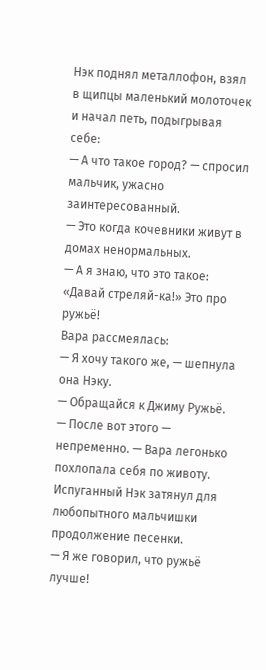Нэк поднял металлофон, взял в щипцы маленький молоточек и начал петь, подыгрывая себе:
— А что такое город? — спросил мальчик, ужасно заинтересованный.
— Это когда кочевники живут в домах ненормальных.
— А я знаю, что это такое: «Давай стреляй-ка!» Это про ружьё!
Вара рассмеялась:
— Я хочу такого же, — шепнула она Нэку.
— Обращайся к Джиму Ружьё.
— После вот этого — непременно. — Вара легонько похлопала себя по животу.
Испуганный Нэк затянул для любопытного мальчишки продолжение песенки.
— Я же говорил, что ружьё лучше!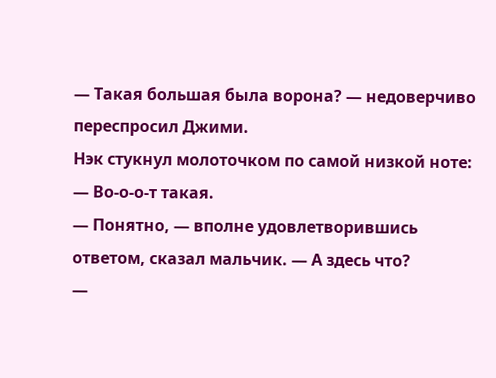— Такая большая была ворона? — недоверчиво переспросил Джими.
Нэк стукнул молоточком по самой низкой ноте:
— Во-о-о-т такая.
— Понятно, — вполне удовлетворившись ответом, сказал мальчик. — А здесь что?
—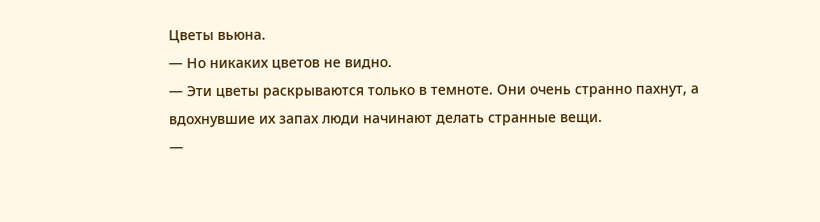Цветы вьюна.
— Но никаких цветов не видно.
— Эти цветы раскрываются только в темноте. Они очень странно пахнут, а вдохнувшие их запах люди начинают делать странные вещи.
—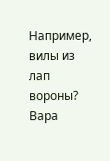Например, вилы из лап вороны?
Вара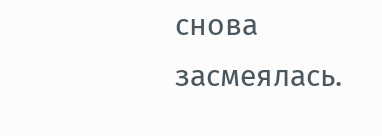снова засмеялась.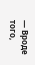— Вроде того,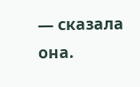— сказала она.